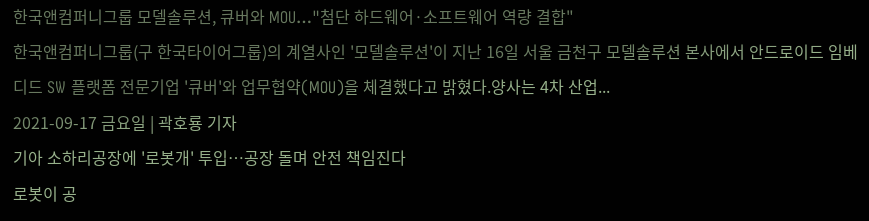한국앤컴퍼니그룹 모델솔루션, 큐버와 MOU…"첨단 하드웨어·소프트웨어 역량 결합"
한국앤컴퍼니그룹(구 한국타이어그룹)의 계열사인 '모델솔루션'이 지난 16일 서울 금천구 모델솔루션 본사에서 안드로이드 임베디드 SW 플랫폼 전문기업 '큐버'와 업무협약(MOU)을 체결했다고 밝혔다.양사는 4차 산업...
2021-09-17 금요일 | 곽호룡 기자
기아 소하리공장에 '로봇개' 투입…공장 돌며 안전 책임진다
로봇이 공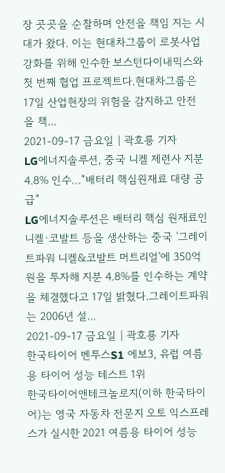장 곳곳을 순찰하며 안전을 책임 지는 시대가 왔다. 이는 현대차그룹이 로봇사업 강화를 위해 인수한 보스턴다이내믹스와 첫 번째 협업 프로젝트다.현대차그룹은 17일 산업현장의 위험을 감지하고 안전을 책...
2021-09-17 금요일 | 곽호룡 기자
LG에너지솔루션, 중국 니켈 제련사 지분 4.8% 인수…"배터리 핵심원재료 대량 공급"
LG에너지솔루션은 배터리 핵심 원재료인 니켈·코발트 등을 생산하는 중국 '그레이트파워 니켈&코발트 머트리얼'에 350억원을 투자해 지분 4.8%를 인수하는 계약을 체결했다고 17일 밝혔다.그레이트파워는 2006년 설...
2021-09-17 금요일 | 곽호룡 기자
한국타이어 벤투스S1 에보3, 유럽 여름용 타이어 성능 테스트 1위
한국타이어앤테크놀로지(이하 한국타이어)는 영국 자동차 전문지 오토 익스프레스가 실시한 2021 여름용 타이어 성능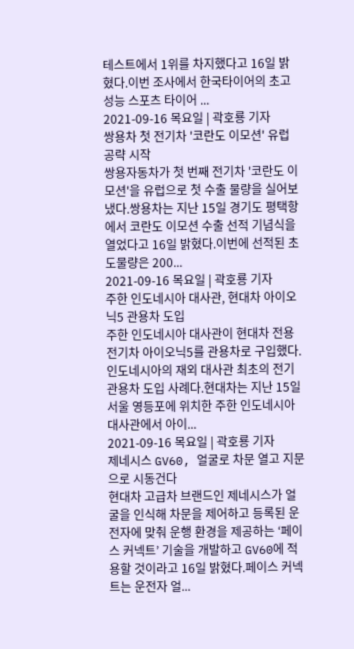테스트에서 1위를 차지했다고 16일 밝혔다.이번 조사에서 한국타이어의 초고성능 스포츠 타이어 ...
2021-09-16 목요일 | 곽호룡 기자
쌍용차 첫 전기차 '코란도 이모션' 유럽 공략 시작
쌍용자동차가 첫 번째 전기차 '코란도 이모션'을 유럽으로 첫 수출 물량을 실어보냈다.쌍용차는 지난 15일 경기도 평택항에서 코란도 이모션 수출 선적 기념식을 열었다고 16일 밝혔다.이번에 선적된 초도물량은 200...
2021-09-16 목요일 | 곽호룡 기자
주한 인도네시아 대사관, 현대차 아이오닉5 관용차 도입
주한 인도네시아 대사관이 현대차 전용전기차 아이오닉5를 관용차로 구입했다. 인도네시아의 재외 대사관 최초의 전기 관용차 도입 사례다.현대차는 지난 15일 서울 영등포에 위치한 주한 인도네시아 대사관에서 아이...
2021-09-16 목요일 | 곽호룡 기자
제네시스 GV60, 얼굴로 차문 열고 지문으로 시동건다
현대차 고급차 브랜드인 제네시스가 얼굴을 인식해 차문을 제어하고 등록된 운전자에 맞춰 운행 환경을 제공하는 ‘페이스 커넥트’ 기술을 개발하고 GV60에 적용할 것이라고 16일 밝혔다.페이스 커넥트는 운전자 얼...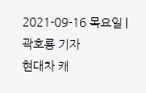2021-09-16 목요일 | 곽호룡 기자
현대차 캐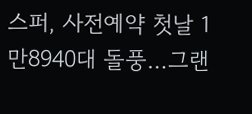스퍼, 사전예약 첫날 1만8940대 돌풍…그랜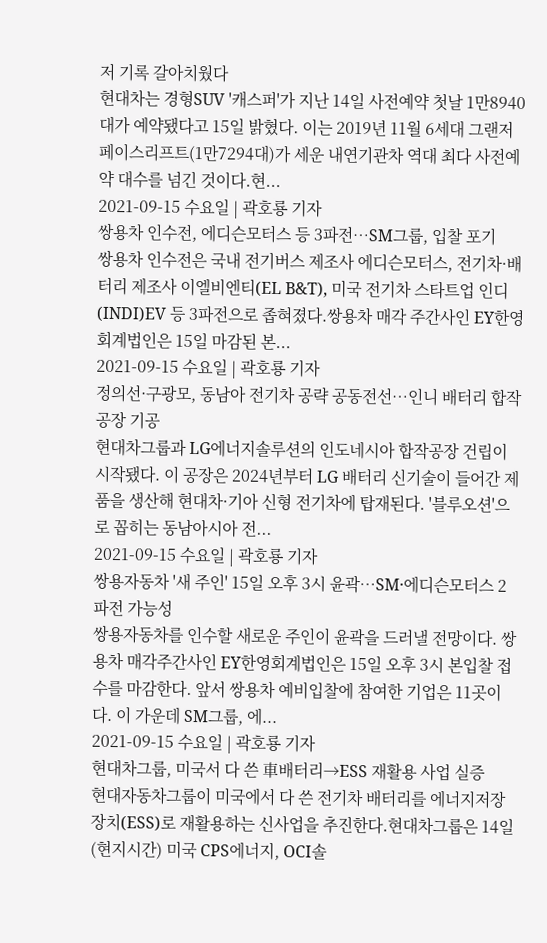저 기록 갈아치웠다
현대차는 경형SUV '캐스퍼'가 지난 14일 사전예약 첫날 1만8940대가 예약됐다고 15일 밝혔다. 이는 2019년 11월 6세대 그랜저 페이스리프트(1만7294대)가 세운 내연기관차 역대 최다 사전예약 대수를 넘긴 것이다.현...
2021-09-15 수요일 | 곽호룡 기자
쌍용차 인수전, 에디슨모터스 등 3파전…SM그룹, 입찰 포기
쌍용차 인수전은 국내 전기버스 제조사 에디슨모터스, 전기차·배터리 제조사 이엘비엔티(EL B&T), 미국 전기차 스타트업 인디(INDI)EV 등 3파전으로 좁혀졌다.쌍용차 매각 주간사인 EY한영회계법인은 15일 마감된 본...
2021-09-15 수요일 | 곽호룡 기자
정의선·구광모, 동남아 전기차 공략 공동전선…인니 배터리 합작공장 기공
현대차그룹과 LG에너지솔루션의 인도네시아 합작공장 건립이 시작됐다. 이 공장은 2024년부터 LG 배터리 신기술이 들어간 제품을 생산해 현대차·기아 신형 전기차에 탑재된다. '블루오션'으로 꼽히는 동남아시아 전...
2021-09-15 수요일 | 곽호룡 기자
쌍용자동차 '새 주인' 15일 오후 3시 윤곽…SM·에디슨모터스 2파전 가능성
쌍용자동차를 인수할 새로운 주인이 윤곽을 드러낼 전망이다. 쌍용차 매각주간사인 EY한영회계법인은 15일 오후 3시 본입찰 접수를 마감한다. 앞서 쌍용차 예비입찰에 참여한 기업은 11곳이다. 이 가운데 SM그룹, 에...
2021-09-15 수요일 | 곽호룡 기자
현대차그룹, 미국서 다 쓴 車배터리→ESS 재활용 사업 실증
현대자동차그룹이 미국에서 다 쓴 전기차 배터리를 에너지저장장치(ESS)로 재활용하는 신사업을 추진한다.현대차그룹은 14일(현지시간) 미국 CPS에너지, OCI솔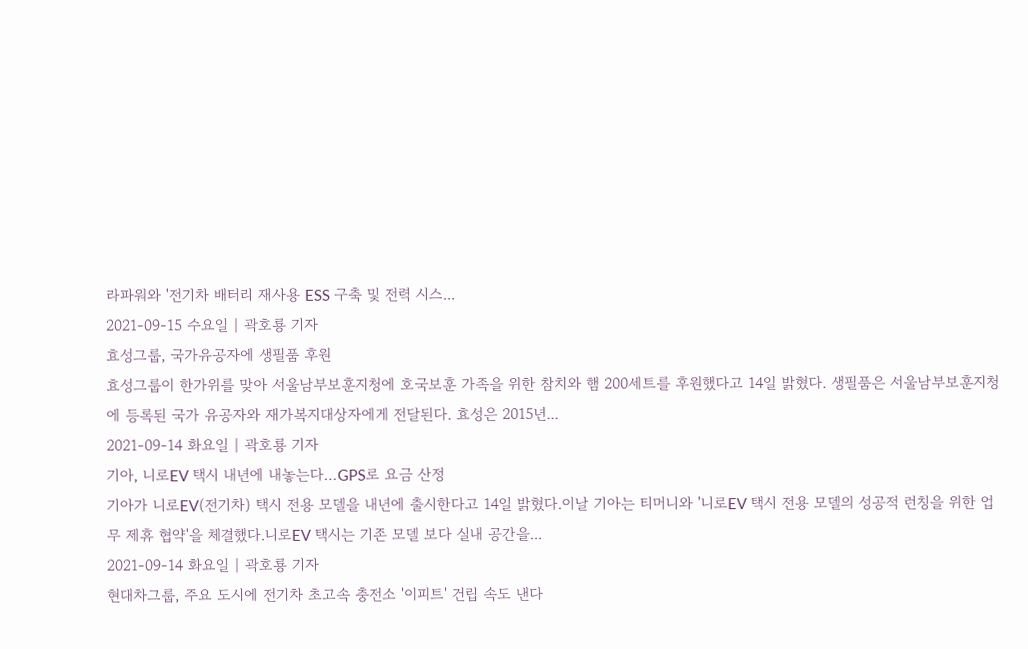라파워와 '전기차 배터리 재사용 ESS 구축 및 전력 시스...
2021-09-15 수요일 | 곽호룡 기자
효성그룹, 국가유공자에 생필품 후원
효성그룹이 한가위를 맞아 서울남부보훈지청에 호국보훈 가족을 위한 참치와 햄 200세트를 후원했다고 14일 밝혔다. 생필품은 서울남부보훈지청에 등록된 국가 유공자와 재가복지대상자에게 전달된다. 효성은 2015년...
2021-09-14 화요일 | 곽호룡 기자
기아, 니로EV 택시 내년에 내놓는다…GPS로 요금 산정
기아가 니로EV(전기차) 택시 전용 모델을 내년에 출시한다고 14일 밝혔다.이날 기아는 티머니와 '니로EV 택시 전용 모델의 성공적 런칭을 위한 업무 제휴 협약'을 체결했다.니로EV 택시는 기존 모델 보다 실내 공간을...
2021-09-14 화요일 | 곽호룡 기자
현대차그룹, 주요 도시에 전기차 초고속 충전소 '이피트' 건립 속도 낸다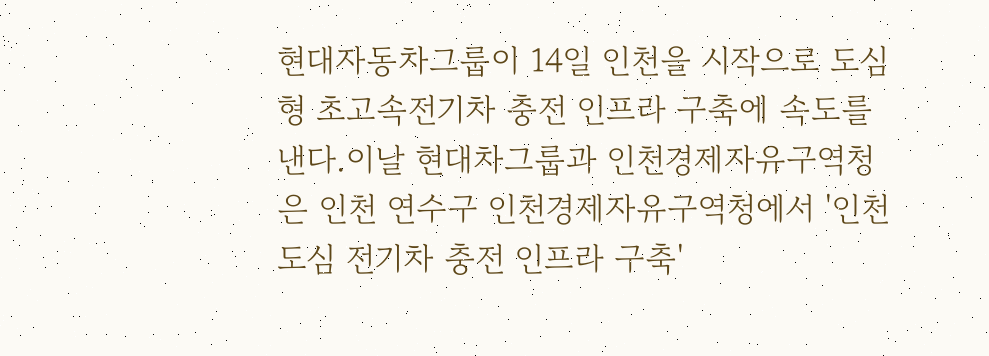현대자동차그룹이 14일 인천을 시작으로 도심형 초고속전기차 충전 인프라 구축에 속도를 낸다.이날 현대차그룹과 인천경제자유구역청은 인천 연수구 인천경제자유구역청에서 '인천 도심 전기차 충전 인프라 구축'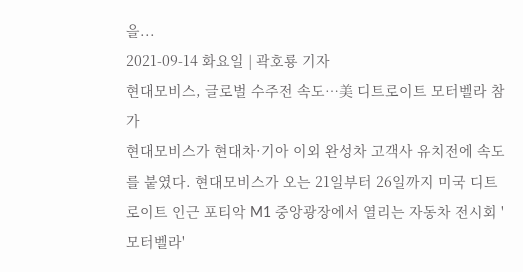을...
2021-09-14 화요일 | 곽호룡 기자
현대모비스, 글로벌 수주전 속도…美 디트로이트 모터벨라 참가
현대모비스가 현대차·기아 이외 완성차 고객사 유치전에 속도를 붙였다. 현대모비스가 오는 21일부터 26일까지 미국 디트로이트 인근 포티악 M1 중앙광장에서 열리는 자동차 전시회 '모터벨라'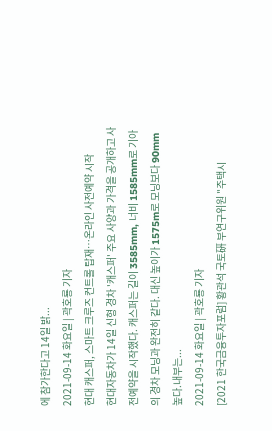에 참가한다고 14일 밝...
2021-09-14 화요일 | 곽호룡 기자
현대 캐스퍼, 스마트 크루즈 컨트롤 탑재…온라인 사전예약 시작
현대자동차가 14일 신형 경차 '캐스퍼' 주요 사양과 가격을 공개하고 사전예약을 시작했다. 캐스퍼는 길이 3585mm, 너비 1585mm로 기아의 경차 모닝과 완전히 같다. 대신 높이가 1575m로 모닝보다 90mm 높다.내부는...
2021-09-14 화요일 | 곽호룡 기자
[2021 한국금융투자포럼] 황관석 국토硏 부연구위원 "주택시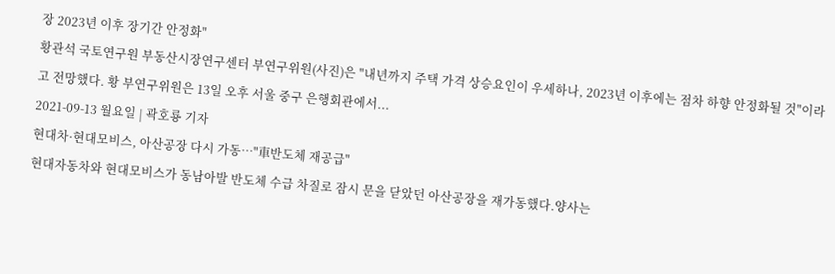장 2023년 이후 장기간 안정화"
황관석 국토연구원 부동산시장연구센터 부연구위원(사진)은 "내년까지 주택 가격 상승요인이 우세하나, 2023년 이후에는 점차 하향 안정화될 것"이라고 전망했다. 황 부연구위원은 13일 오후 서울 중구 은행회관에서...
2021-09-13 월요일 | 곽호룡 기자
현대차·현대모비스, 아산공장 다시 가동…"車반도체 재공급"
현대자동차와 현대모비스가 동남아발 반도체 수급 차질로 잠시 문을 닫았던 아산공장을 재가동했다.양사는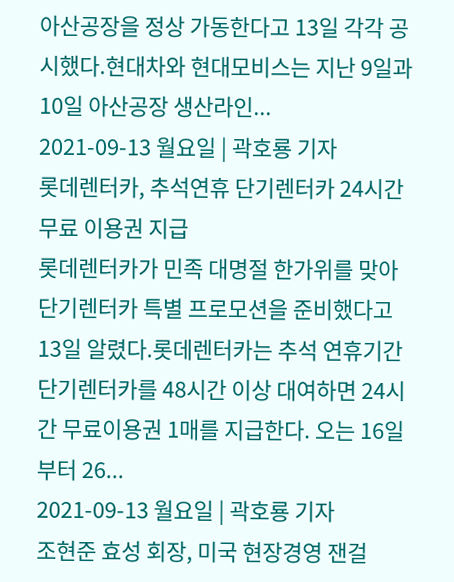아산공장을 정상 가동한다고 13일 각각 공시했다.현대차와 현대모비스는 지난 9일과 10일 아산공장 생산라인...
2021-09-13 월요일 | 곽호룡 기자
롯데렌터카, 추석연휴 단기렌터카 24시간 무료 이용권 지급
롯데렌터카가 민족 대명절 한가위를 맞아 단기렌터카 특별 프로모션을 준비했다고 13일 알렸다.롯데렌터카는 추석 연휴기간 단기렌터카를 48시간 이상 대여하면 24시간 무료이용권 1매를 지급한다. 오는 16일부터 26...
2021-09-13 월요일 | 곽호룡 기자
조현준 효성 회장, 미국 현장경영 잰걸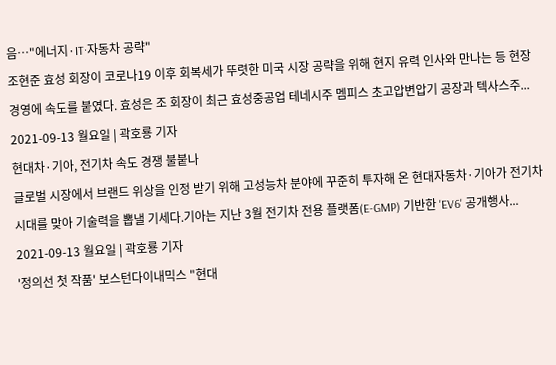음…"에너지·IT·자동차 공략"
조현준 효성 회장이 코로나19 이후 회복세가 뚜렷한 미국 시장 공략을 위해 현지 유력 인사와 만나는 등 현장경영에 속도를 붙였다. 효성은 조 회장이 최근 효성중공업 테네시주 멤피스 초고압변압기 공장과 텍사스주...
2021-09-13 월요일 | 곽호룡 기자
현대차·기아, 전기차 속도 경쟁 불붙나
글로벌 시장에서 브랜드 위상을 인정 받기 위해 고성능차 분야에 꾸준히 투자해 온 현대자동차·기아가 전기차 시대를 맞아 기술력을 뽑낼 기세다.기아는 지난 3월 전기차 전용 플랫폼(E-GMP) 기반한 'EV6' 공개행사...
2021-09-13 월요일 | 곽호룡 기자
'정의선 첫 작품' 보스턴다이내믹스 "현대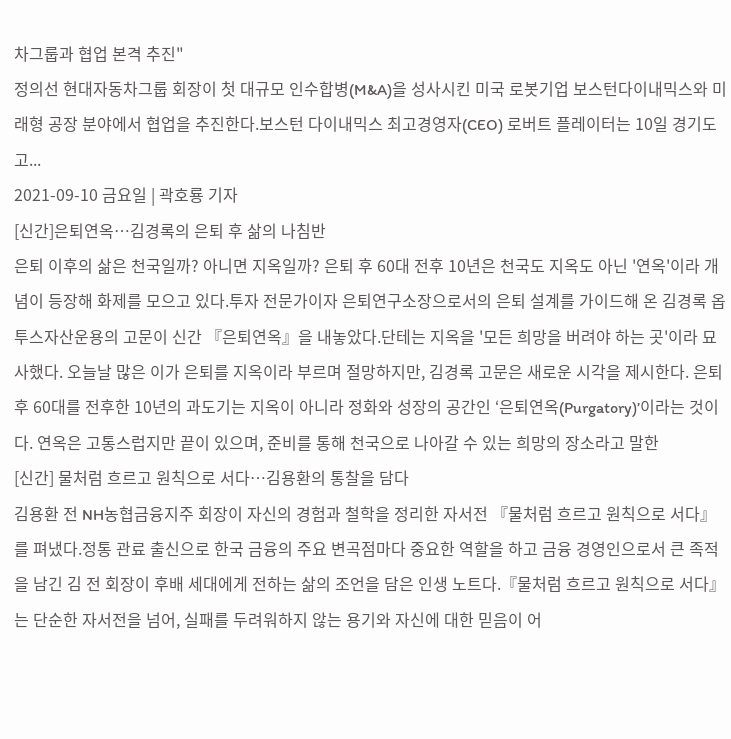차그룹과 협업 본격 추진"
정의선 현대자동차그룹 회장이 첫 대규모 인수합병(M&A)을 성사시킨 미국 로봇기업 보스턴다이내믹스와 미래형 공장 분야에서 협업을 추진한다.보스턴 다이내믹스 최고경영자(CEO) 로버트 플레이터는 10일 경기도 고...
2021-09-10 금요일 | 곽호룡 기자
[신간]은퇴연옥…김경록의 은퇴 후 삶의 나침반
은퇴 이후의 삶은 천국일까? 아니면 지옥일까? 은퇴 후 60대 전후 10년은 천국도 지옥도 아닌 '연옥'이라 개념이 등장해 화제를 모으고 있다.투자 전문가이자 은퇴연구소장으로서의 은퇴 설계를 가이드해 온 김경록 옵투스자산운용의 고문이 신간 『은퇴연옥』을 내놓았다.단테는 지옥을 '모든 희망을 버려야 하는 곳'이라 묘사했다. 오늘날 많은 이가 은퇴를 지옥이라 부르며 절망하지만, 김경록 고문은 새로운 시각을 제시한다. 은퇴 후 60대를 전후한 10년의 과도기는 지옥이 아니라 정화와 성장의 공간인 ‘은퇴연옥(Purgatory)’이라는 것이다. 연옥은 고통스럽지만 끝이 있으며, 준비를 통해 천국으로 나아갈 수 있는 희망의 장소라고 말한
[신간] 물처럼 흐르고 원칙으로 서다…김용환의 통찰을 담다
김용환 전 NH농협금융지주 회장이 자신의 경험과 철학을 정리한 자서전 『물처럼 흐르고 원칙으로 서다』를 펴냈다.정통 관료 출신으로 한국 금융의 주요 변곡점마다 중요한 역할을 하고 금융 경영인으로서 큰 족적을 남긴 김 전 회장이 후배 세대에게 전하는 삶의 조언을 담은 인생 노트다.『물처럼 흐르고 원칙으로 서다』는 단순한 자서전을 넘어, 실패를 두려워하지 않는 용기와 자신에 대한 믿음이 어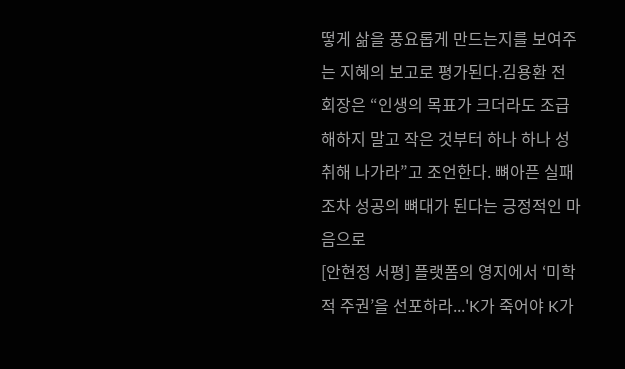떻게 삶을 풍요롭게 만드는지를 보여주는 지혜의 보고로 평가된다.김용환 전 회장은 “인생의 목표가 크더라도 조급해하지 말고 작은 것부터 하나 하나 성취해 나가라”고 조언한다. 뼈아픈 실패조차 성공의 뼈대가 된다는 긍정적인 마음으로
[안현정 서평] 플랫폼의 영지에서 ‘미학적 주권’을 선포하라...'K가 죽어야 K가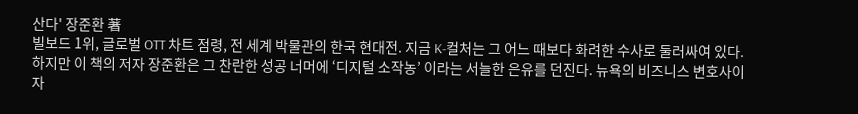산다' 장준환 著
빌보드 1위, 글로벌 OTT 차트 점령, 전 세계 박물관의 한국 현대전. 지금 K-컬처는 그 어느 때보다 화려한 수사로 둘러싸여 있다. 하지만 이 책의 저자 장준환은 그 찬란한 성공 너머에 ‘디지털 소작농’ 이라는 서늘한 은유를 던진다. 뉴욕의 비즈니스 변호사이자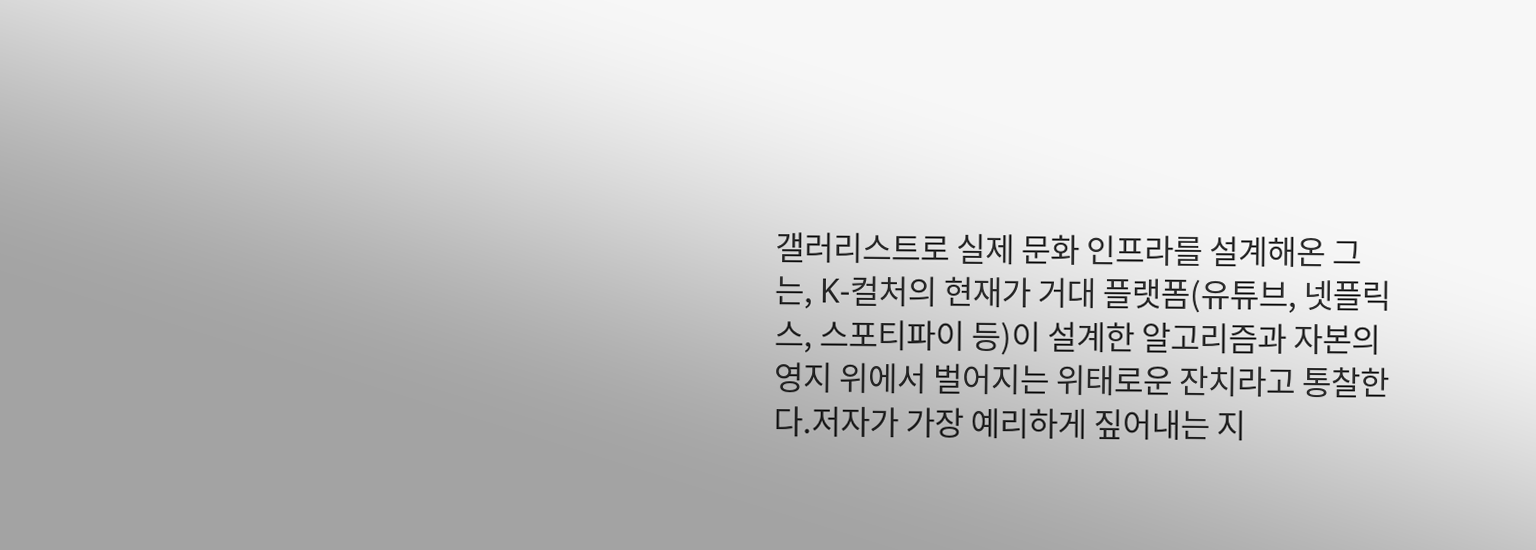갤러리스트로 실제 문화 인프라를 설계해온 그는, K-컬처의 현재가 거대 플랫폼(유튜브, 넷플릭스, 스포티파이 등)이 설계한 알고리즘과 자본의 영지 위에서 벌어지는 위태로운 잔치라고 통찰한다.저자가 가장 예리하게 짚어내는 지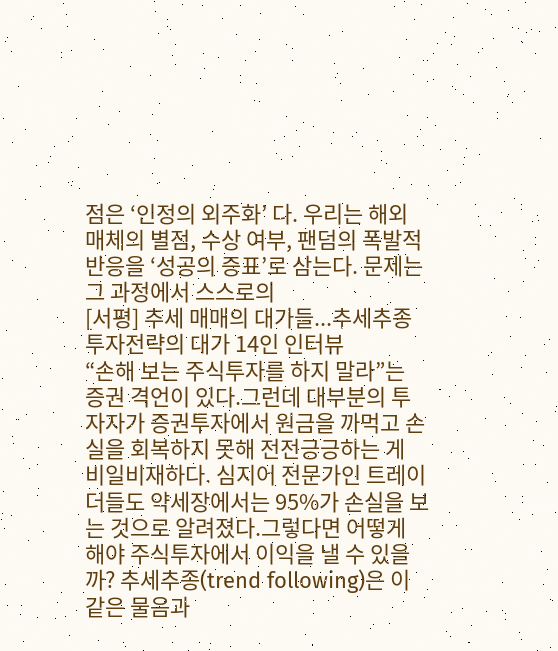점은 ‘인정의 외주화’ 다. 우리는 해외 매체의 별점, 수상 여부, 팬덤의 폭발적 반응을 ‘성공의 증표’로 삼는다. 문제는 그 과정에서 스스로의
[서평] 추세 매매의 대가들...추세추종 투자전략의 대가 14인 인터뷰
“손해 보는 주식투자를 하지 말라”는 증권 격언이 있다.그런데 대부분의 투자자가 증권투자에서 원금을 까먹고 손실을 회복하지 못해 전전긍긍하는 게 비일비재하다. 심지어 전문가인 트레이더들도 약세장에서는 95%가 손실을 보는 것으로 알려졌다.그렇다면 어떻게 해야 주식투자에서 이익을 낼 수 있을까? 추세추종(trend following)은 이 같은 물음과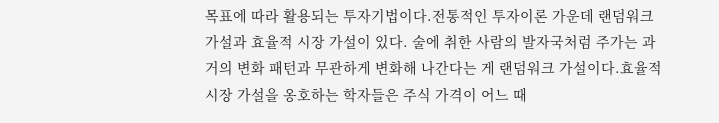목표에 따라 활용되는 투자기법이다.전통적인 투자이론 가운데 랜덤워크 가설과 효율적 시장 가설이 있다. 술에 취한 사람의 발자국처럼 주가는 과거의 변화 패턴과 무관하게 변화해 나간다는 게 랜덤워크 가설이다.효율적 시장 가설을 옹호하는 학자들은 주식 가격이 어느 때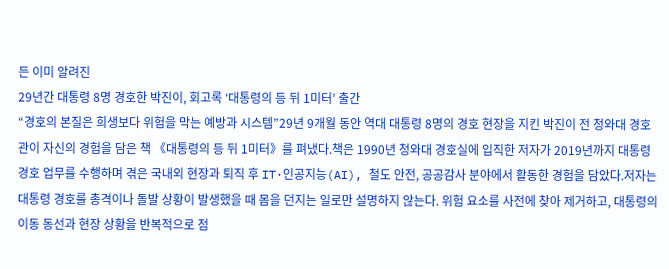든 이미 알려진
29년간 대통령 8명 경호한 박진이, 회고록 ‘대통령의 등 뒤 1미터’ 출간
“경호의 본질은 희생보다 위험을 막는 예방과 시스템”29년 9개월 동안 역대 대통령 8명의 경호 현장을 지킨 박진이 전 청와대 경호관이 자신의 경험을 담은 책 《대통령의 등 뒤 1미터》를 펴냈다.책은 1990년 청와대 경호실에 입직한 저자가 2019년까지 대통령 경호 업무를 수행하며 겪은 국내외 현장과 퇴직 후 IT·인공지능(AI), 철도 안전, 공공감사 분야에서 활동한 경험을 담았다.저자는 대통령 경호를 총격이나 돌발 상황이 발생했을 때 몸을 던지는 일로만 설명하지 않는다. 위험 요소를 사전에 찾아 제거하고, 대통령의 이동 동선과 현장 상황을 반복적으로 점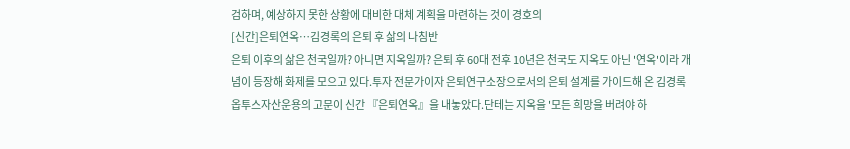검하며, 예상하지 못한 상황에 대비한 대체 계획을 마련하는 것이 경호의
[신간]은퇴연옥…김경록의 은퇴 후 삶의 나침반
은퇴 이후의 삶은 천국일까? 아니면 지옥일까? 은퇴 후 60대 전후 10년은 천국도 지옥도 아닌 '연옥'이라 개념이 등장해 화제를 모으고 있다.투자 전문가이자 은퇴연구소장으로서의 은퇴 설계를 가이드해 온 김경록 옵투스자산운용의 고문이 신간 『은퇴연옥』을 내놓았다.단테는 지옥을 '모든 희망을 버려야 하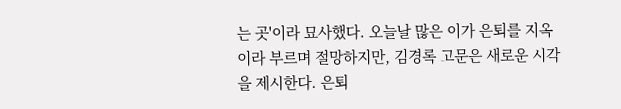는 곳'이라 묘사했다. 오늘날 많은 이가 은퇴를 지옥이라 부르며 절망하지만, 김경록 고문은 새로운 시각을 제시한다. 은퇴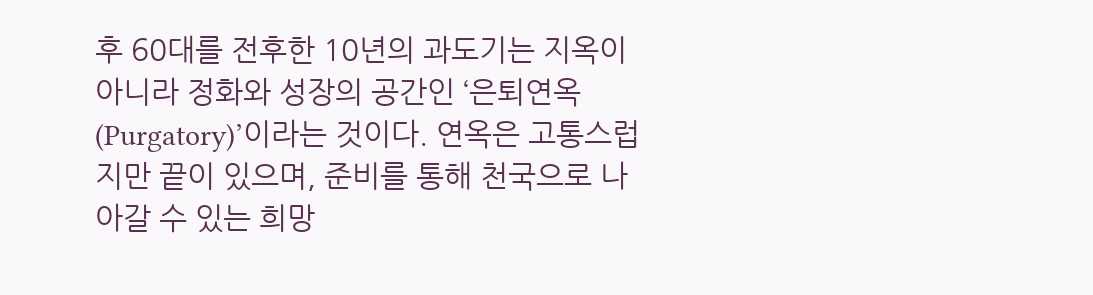후 60대를 전후한 10년의 과도기는 지옥이 아니라 정화와 성장의 공간인 ‘은퇴연옥(Purgatory)’이라는 것이다. 연옥은 고통스럽지만 끝이 있으며, 준비를 통해 천국으로 나아갈 수 있는 희망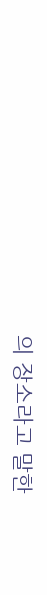의 장소라고 말한